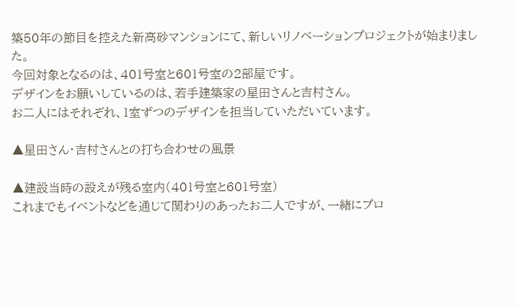築50年の節目を控えた新高砂マンションにて、新しいリノベーションプロジェクトが始まりました。
今回対象となるのは、401号室と601号室の2部屋です。
デザインをお願いしているのは、若手建築家の星田さんと吉村さん。
お二人にはそれぞれ、1室ずつのデザインを担当していただいています。

▲星田さん・吉村さんとの打ち合わせの風景

▲建設当時の設えが残る室内(401号室と601号室)
これまでもイベントなどを通じて関わりのあったお二人ですが、一緒にプロ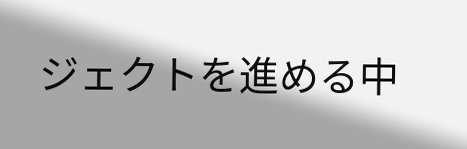ジェクトを進める中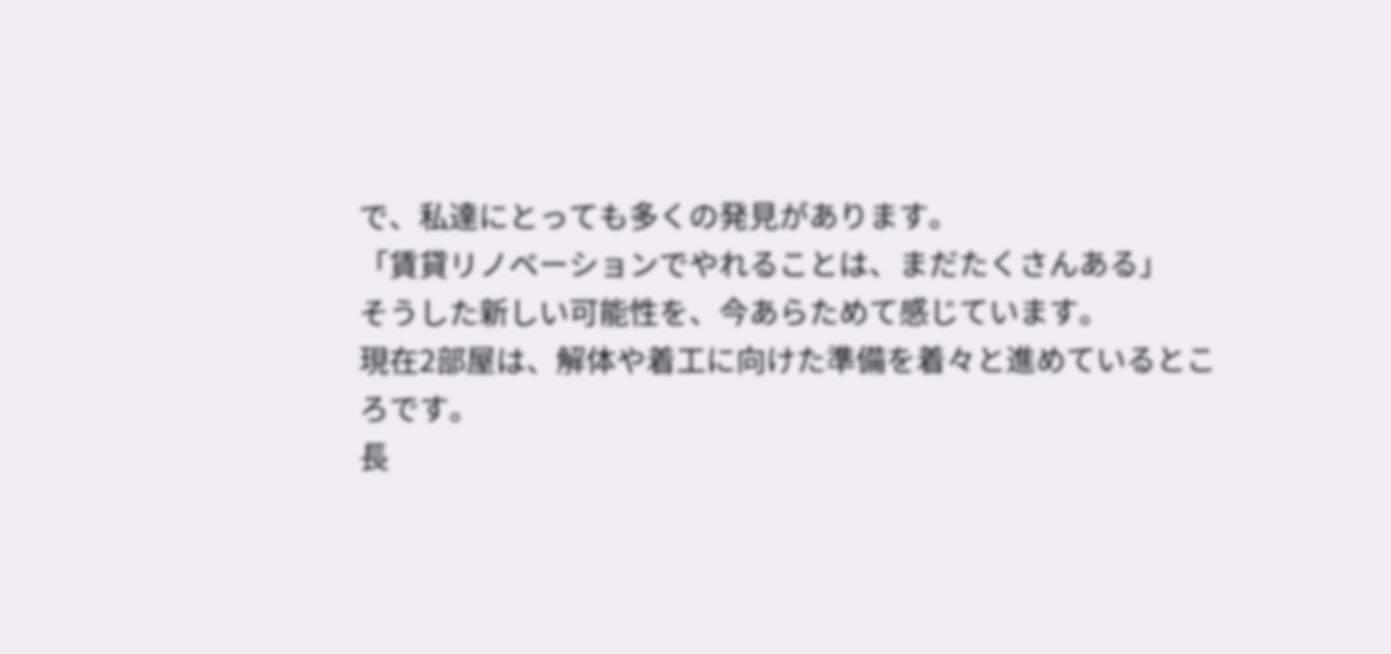で、私達にとっても多くの発見があります。
「賃貸リノベーションでやれることは、まだたくさんある」
そうした新しい可能性を、今あらためて感じています。
現在2部屋は、解体や着工に向けた準備を着々と進めているところです。
長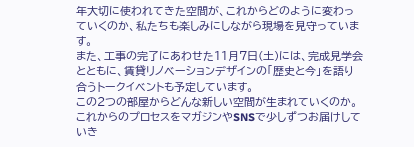年大切に使われてきた空間が、これからどのように変わっていくのか、私たちも楽しみにしながら現場を見守っています。
また、工事の完了にあわせた11月7日(土)には、完成見学会とともに、賃貸リノベーションデザインの「歴史と今」を語り合うトークイベントも予定しています。
この2つの部屋からどんな新しい空間が生まれていくのか。これからのプロセスをマガジンやSNSで少しずつお届けしていき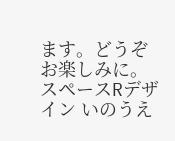ます。どうぞお楽しみに。
スペースRデザイン いのうえ